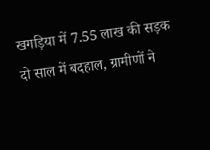खगड़िया में 7.55 लाख की सड़क दो साल में बदहाल, ग्रामीणों ने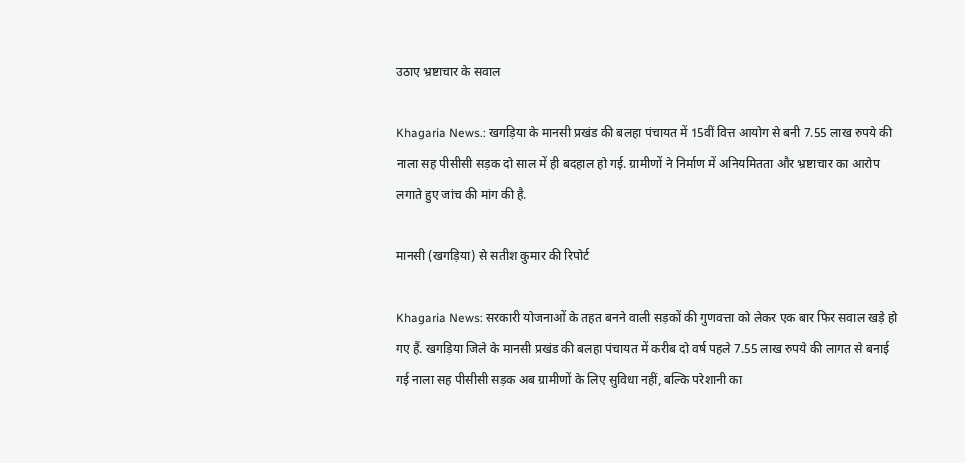उठाए भ्रष्टाचार के सवाल

Khagaria News.: खगड़िया के मानसी प्रखंड की बलहा पंचायत में 15वीं वित्त आयोग से बनी 7.55 लाख रुपये की नाला सह पीसीसी सड़क दो साल में ही बदहाल हो गई. ग्रामीणों ने निर्माण में अनियमितता और भ्रष्टाचार का आरोप लगाते हुए जांच की मांग की है.

मानसी (खगड़िया) से सतीश कुमार की रिपोर्ट

Khagaria News: सरकारी योजनाओं के तहत बनने वाली सड़कों की गुणवत्ता को लेकर एक बार फिर सवाल खड़े हो गए हैं. खगड़िया जिले के मानसी प्रखंड की बलहा पंचायत में करीब दो वर्ष पहले 7.55 लाख रुपये की लागत से बनाई गई नाला सह पीसीसी सड़क अब ग्रामीणों के लिए सुविधा नहीं, बल्कि परेशानी का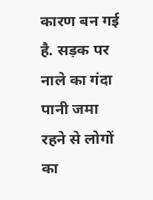कारण बन गई है. सड़क पर नाले का गंदा पानी जमा रहने से लोगों का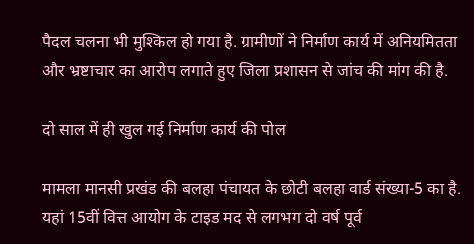पैदल चलना भी मुश्किल हो गया है. ग्रामीणों ने निर्माण कार्य में अनियमितता और भ्रष्टाचार का आरोप लगाते हुए जिला प्रशासन से जांच की मांग की है.

दो साल में ही खुल गई निर्माण कार्य की पोल

मामला मानसी प्रखंड की बलहा पंचायत के छोटी बलहा वार्ड संख्या-5 का है. यहां 15वीं वित्त आयोग के टाइड मद से लगभग दो वर्ष पूर्व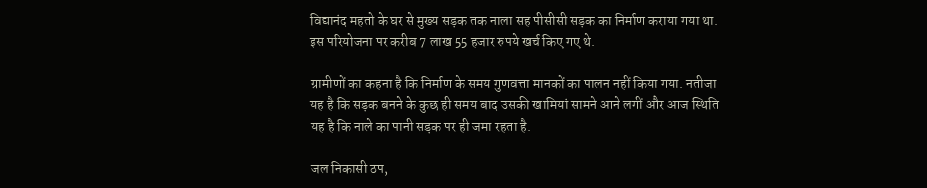विद्यानंद महतो के घर से मुख्य सड़क तक नाला सह पीसीसी सड़क का निर्माण कराया गया था. इस परियोजना पर करीब 7 लाख 55 हजार रुपये खर्च किए गए थे.

ग्रामीणों का कहना है कि निर्माण के समय गुणवत्ता मानकों का पालन नहीं किया गया. नतीजा यह है कि सड़क बनने के कुछ ही समय बाद उसकी खामियां सामने आने लगीं और आज स्थिति यह है कि नाले का पानी सड़क पर ही जमा रहता है.

जल निकासी ठप,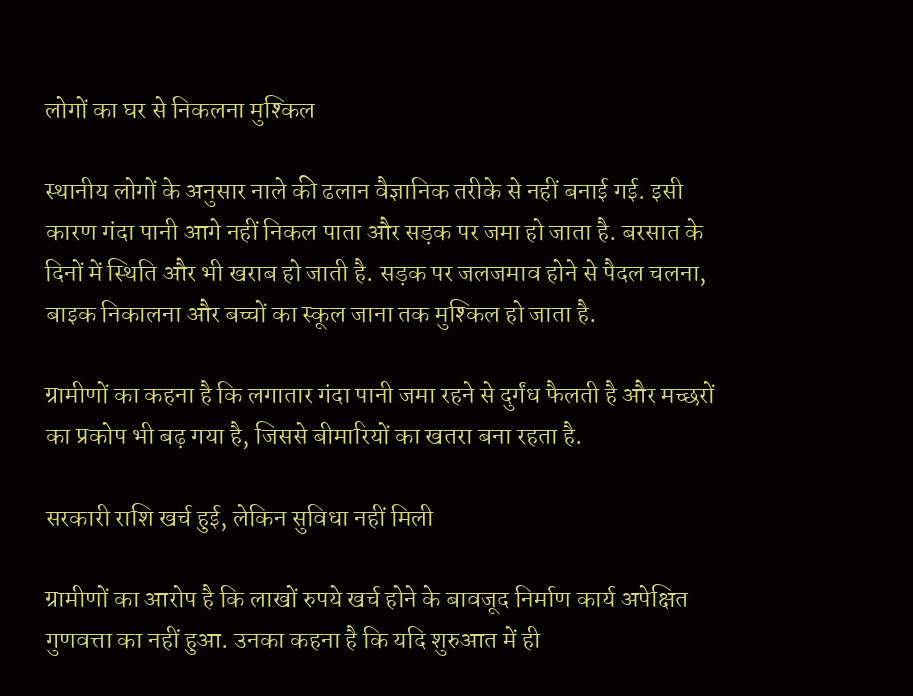लोगों का घर से निकलना मुश्किल

स्थानीय लोगों के अनुसार नाले की ढलान वैज्ञानिक तरीके से नहीं बनाई गई. इसी कारण गंदा पानी आगे नहीं निकल पाता और सड़क पर जमा हो जाता है. बरसात के दिनों में स्थिति और भी खराब हो जाती है. सड़क पर जलजमाव होने से पैदल चलना, बाइक निकालना और बच्चों का स्कूल जाना तक मुश्किल हो जाता है.

ग्रामीणों का कहना है कि लगातार गंदा पानी जमा रहने से दुर्गंध फैलती है और मच्छरों का प्रकोप भी बढ़ गया है, जिससे बीमारियों का खतरा बना रहता है.

सरकारी राशि खर्च हुई, लेकिन सुविधा नहीं मिली

ग्रामीणों का आरोप है कि लाखों रुपये खर्च होने के बावजूद निर्माण कार्य अपेक्षित गुणवत्ता का नहीं हुआ. उनका कहना है कि यदि शुरुआत में ही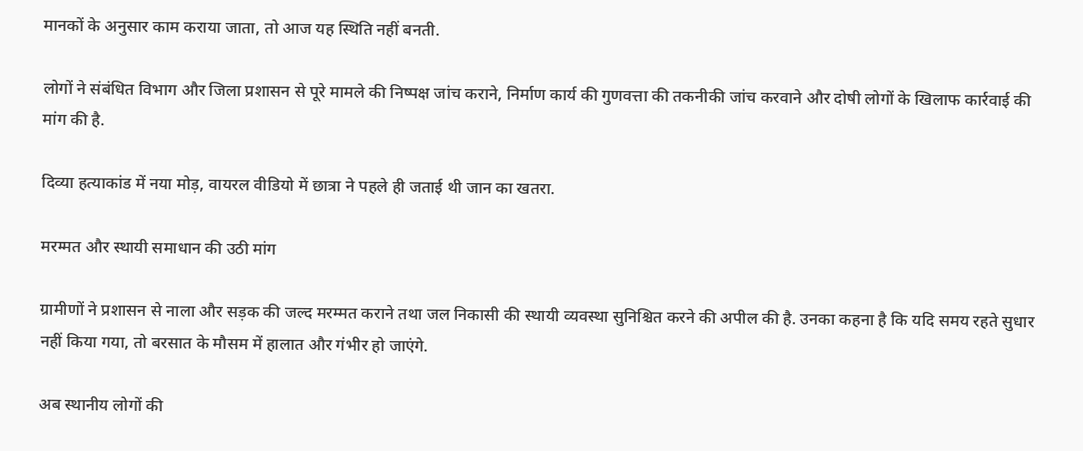मानकों के अनुसार काम कराया जाता, तो आज यह स्थिति नहीं बनती.

लोगों ने संबंधित विभाग और जिला प्रशासन से पूरे मामले की निष्पक्ष जांच कराने, निर्माण कार्य की गुणवत्ता की तकनीकी जांच करवाने और दोषी लोगों के खिलाफ कार्रवाई की मांग की है.

दिव्या हत्याकांड में नया मोड़, वायरल वीडियो में छात्रा ने पहले ही जताई थी जान का खतरा.

मरम्मत और स्थायी समाधान की उठी मांग

ग्रामीणों ने प्रशासन से नाला और सड़क की जल्द मरम्मत कराने तथा जल निकासी की स्थायी व्यवस्था सुनिश्चित करने की अपील की है. उनका कहना है कि यदि समय रहते सुधार नहीं किया गया, तो बरसात के मौसम में हालात और गंभीर हो जाएंगे.

अब स्थानीय लोगों की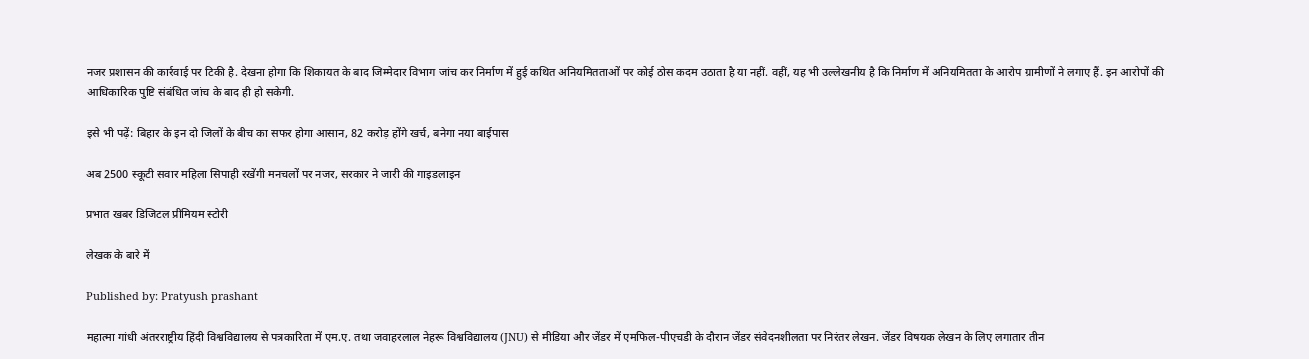नजर प्रशासन की कार्रवाई पर टिकी है. देखना होगा कि शिकायत के बाद जिम्मेदार विभाग जांच कर निर्माण में हुई कथित अनियमितताओं पर कोई ठोस कदम उठाता है या नहीं. वहीं, यह भी उल्लेखनीय है कि निर्माण में अनियमितता के आरोप ग्रामीणों ने लगाए हैं. इन आरोपों की आधिकारिक पुष्टि संबंधित जांच के बाद ही हो सकेगी.

इसे भी पढ़ें: बिहार के इन दो जिलों के बीच का सफर होगा आसान, 82 करोड़ होंगे खर्च, बनेगा नया बाईपास

अब 2500 स्कूटी सवार महिला सिपाही रखेंगी मनचलों पर नजर, सरकार ने जारी की गाइडलाइन

प्रभात खबर डिजिटल प्रीमियम स्टोरी

लेखक के बारे में

Published by: Pratyush prashant

महात्मा गांधी अंतरराष्ट्रीय हिंदी विश्वविद्यालय से पत्रकारिता में एम.ए. तथा जवाहरलाल नेहरू विश्वविद्यालय (JNU) से मीडिया और जेंडर में एमफिल-पीएचडी के दौरान जेंडर संवेदनशीलता पर निरंतर लेखन. जेंडर विषयक लेखन के लिए लगातार तीन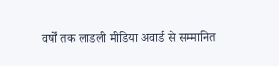वर्षों तक लाडली मीडिया अवार्ड से सम्मानित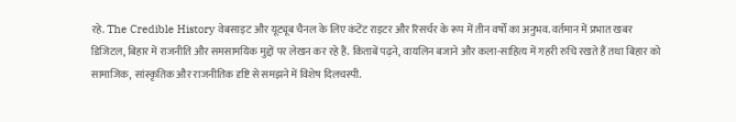रहे. The Credible History वेबसाइट और यूट्यूब चैनल के लिए कंटेंट राइटर और रिसर्चर के रूप में तीन वर्षों का अनुभव. वर्तमान में प्रभात खबर डिजिटल, बिहार में राजनीति और समसामयिक मुद्दों पर लेखन कर रहे हैं. किताबें पढ़ने, वायलिन बजाने और कला-साहित्य में गहरी रुचि रखते हैं तथा बिहार को सामाजिक, सांस्कृतिक और राजनीतिक दृष्टि से समझने में विशेष दिलचस्पी.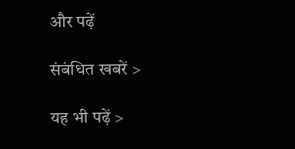और पढ़ें

संबंधित खबरें >

यह भी पढ़ें >